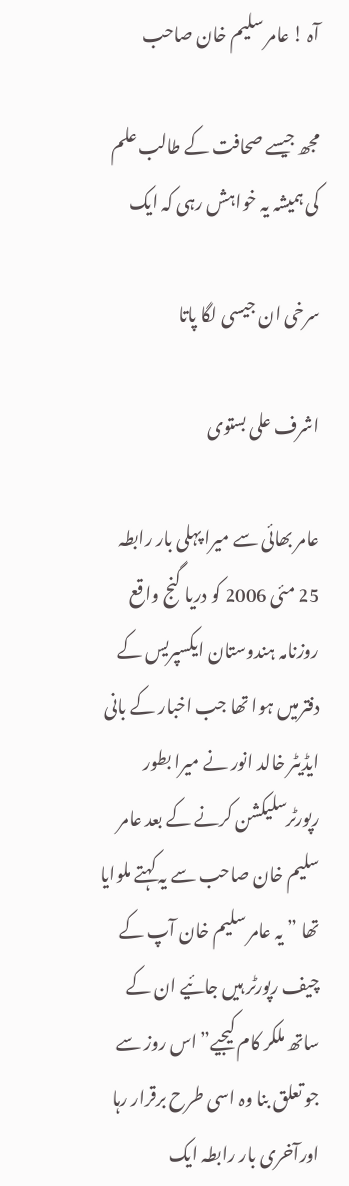آہ ! عامر سلیم خان صاحب

مجھ جیسے صحافت کے طالب علم کی ہمیشہ یہ خواہش رہی کہ ایک

سرخی ان جیسی لگا پاتا

اشرف علی بستوی

عامر بھائی سے میرا پہلی بار رابطہ 25 مئی 2006 کو دریا گنج واقع روزنامہ ہندوستان ایکسپریس کے دفترمیں ہوا تھا جب اخبار کے بانی ایڈیٹر خالد انور نے میرا بطور رپورٹرسلیکشن کرنے کے بعد عامر سلیم خان صاحب سے یہ کہتے ملوایا تھا ” یہ عامر سلیم خان آپ کے چیف رپورٹر ہیں جائیے ان کے ساتھ ملکر کام کیجیے” اس روز سے جو تعلق بنا وہ اسی طرح برقرار رہا اورآخری بار رابطہ ایک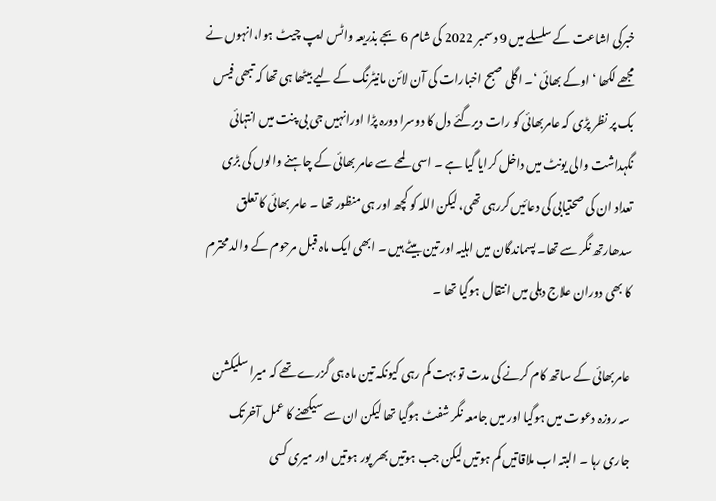خبرکی اشاعت کے سلسلے میں 9 دسمبر 2022 کی شام 6 بجے بذریعہ واٹس ایپ چیٹ ہوا،انہوں نے مجھے لکھا ‘ اوکے بھائی ‘۔ اگلی صبح اخبارات کی آن لائن مانیٹرنگ کے لیے بیٹھا ہی تھا کہ تبھی فیس بک پر نظر پڑی کہ عامربھائی کو رات دیرگئے دل کا دوسرا دورہ پڑا اورانہیں جی بی پنت میں انتہائی نگہداشت والی یونٹ میں داخل کرایا گیا ہے ۔ اسی لمحے سے عامر بھائی کے چاہنے والوں کی بڑی تعداد ان کی صحتیابی کی دعائیں کررہی تھی، لیکن اللہ کو کچھ اور ہی منظور تھا ۔ عامر بھائی کا تعلق سدھارتھ نگر سے تھا۔ پسماندگان میں اہلیہ اور تین بیٹے ہیں ۔ ابھی ایک ماہ قبل مرحوم کے والد محترم کا بھی دوران علاج دہلی میں انتقال ہوگیا تھا ۔

عامربھائی کے ساتھ کام کرنے کی مدت تو بہت کم رہی کیونکہ تین ماہ ہی گزرے تھے کہ میرا سلیکشن سہ روزہ دعوت میں ہوگیا اور میں جامعہ نگر شفٹ ہوگیا تھا لیکن ان سے سیکھنے کا عمل آخرتک جاری رہا ۔ البتہ اب ملاقاتیں کم ہوتیں لیکن جب ہوتیں بھر پور ہوتیں اور میری کسی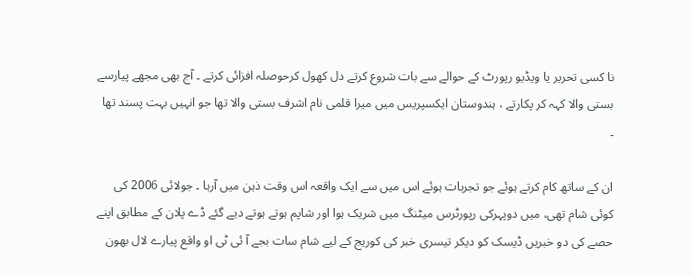نا کسی تحریر یا ویڈیو رپورٹ کے حوالے سے بات شروع کرتے دل کھول کرحوصلہ افزائی کرتے ۔ آج بھی مجھے پیارسے بستی والا کہہ کر پکارتے ، ہندوستان ایکسپریس میں میرا قلمی نام اشرف بستی والا تھا جو انہیں بہت پسند تھا ۔

ان کے ساتھ کام کرتے ہوئے جو تجربات ہوئے اس میں سے ایک واقعہ اس وقت ذہن میں آرہا ۔ جولائی 2006 کی کوئی شام تھی، میں دوپہرکی رپورٹرس میٹنگ میں شریک ہوا اور شاپم ہوتے ہوتے دیے گئے ڈے پلان کے مطابق اپنے حصے کی دو خبریں ڈیسک کو دیکر تیسری خبر کی کوریج کے لیے شام سات بجے آ ئی ٹی او واقع پیارے لال بھون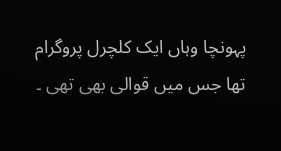پہونچا وہاں ایک کلچرل پروگرام تھا جس میں قوالی بھی تھی ۔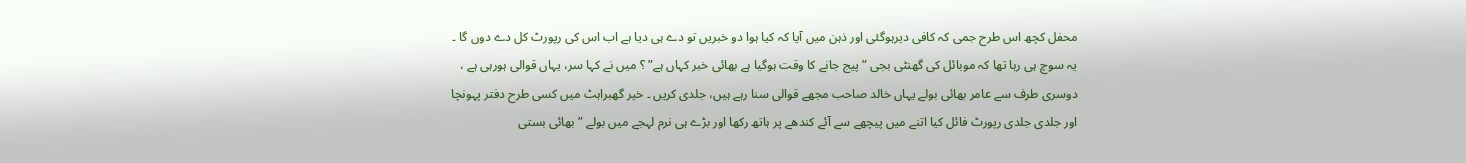محفل کچھ اس طرح جمی کہ کافی دیرہوگئی اور ذہن میں آیا کہ کیا ہوا دو خبریں تو دے ہی دیا ہے اب اس کی رپورٹ کل دے دوں گا ۔ یہ سوچ ہی رہا تھا کہ موبائل کی گھنٹی بجی ” پیج جانے کا وقت ہوگیا ہے بھائی خبر کہاں ہے” ؟ میں نے کہا سر، یہاں قوالی ہورہی ہے ، دوسری طرف سے عامر بھائی بولے یہاں خالد صاحب مجھے قوالی سنا رہے ہیں، جلدی کریں ۔ خیر گھبراہٹ میں کسی طرح دفتر پہونچا اور جلدی جلدی رپورٹ فائل کیا اتنے میں پیچھے سے آئے کندھے پر ہاتھ رکھا اور بڑے ہی نرم لہجے میں بولے ” بھائی بستی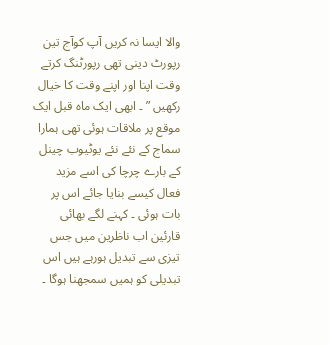والا ایسا نہ کریں آپ کوآج تین رپورٹ دینی تھی رپورٹنگ کرتے وقت اپنا اور اپنے وقت کا خیال رکھیں ” ۔ ابھی ایک ماہ قبل ایک موقع پر ملاقات ہوئی تھی ہمارا سماج کے نئے نئے یوٹیوب چینل کے بارے چرچا کی اسے مزید فعال کیسے بنایا جائے اس پر بات ہوئی ۔ کہنے لگے بھائی قارئین اب ناظرین میں جس تیزی سے تبدیل ہورہے ہیں اس تبدیلی کو ہمیں سمجھنا ہوگا ۔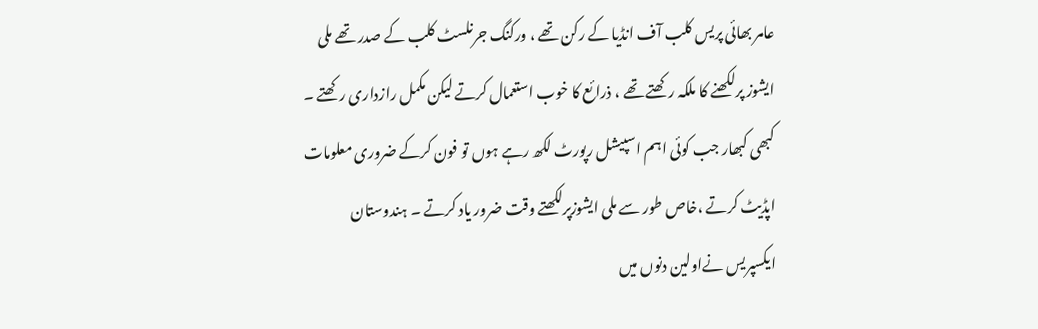عامر بھائی پریس کلب آف انڈیا کے رکن تھے ، ورکنگ جرنلسٹ کلب کے صدر تھے ملی ایشوز پرلکھنے کا ملکہ رکھتے تھے ، ذرائع کا خوب استعمال کرتے لیکن مکمل رازداری رکھتے ۔ کبھی کبھار جب کوئی اہم اسپیشل رپورٹ لکھ رہے ہوں تو فون کرکے ضروری معلومات اپڈیٹ کرتے ،خاص طور سے ملی ایشوزپرلکھتے وقت ضرور یاد کرتے ۔ ہندوستان ایکسپریس نےاولین دنوں میں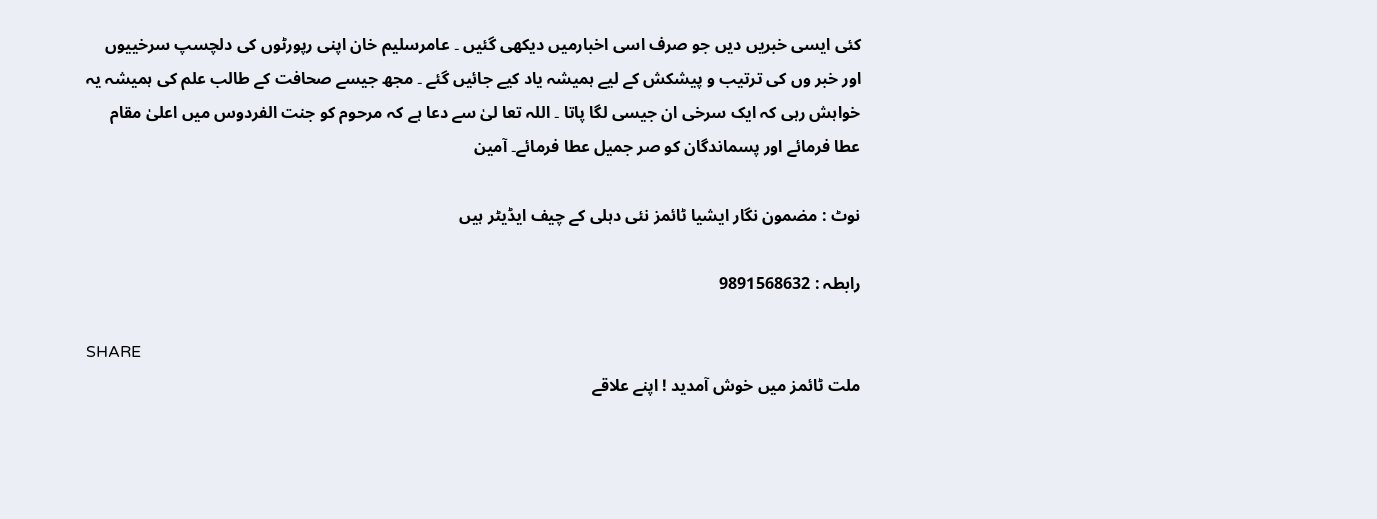کئی ایسی خبریں دیں جو صرف اسی اخبارمیں دیکھی گئیں ۔ عامرسلیم خان اپنی رپورٹوں کی دلچسپ سرخییوں اور خبر وں کی ترتیب و پیشکش کے لیے ہمیشہ یاد کیے جائیں گئے ۔ مجھ جیسے صحافت کے طالب علم کی ہمیشہ یہ خواہش رہی کہ ایک سرخی ان جیسی لگا پاتا ۔ اللہ تعا لیٰ سے دعا ہے کہ مرحوم کو جنت الفردوس میں اعلیٰ مقام عطا فرمائے اور پسماندگان کو صر جمیل عطا فرمائے۔ آمین

نوٹ : مضمون نگار ایشیا ٹائمز نئی دہلی کے چیف ایڈیٹر ہیں

رابطہ : 9891568632

SHARE
ملت ٹائمز میں خوش آمدید ! اپنے علاقے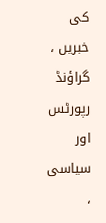کی خبریں ، گراؤنڈ رپورٹس اور سیاسی ،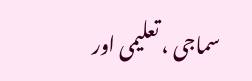سماجی ، تعلیمی اور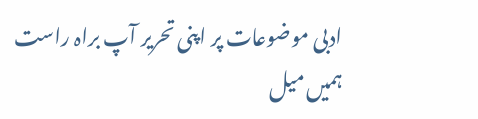ادبی موضوعات پر اپنی تحریر آپ براہ راست ہمیں میل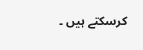کرسکتے ہیں ۔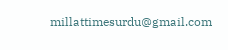millattimesurdu@gmail.com